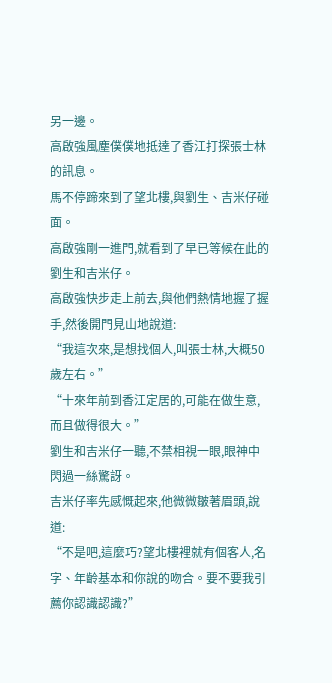另一邊。
高啟強風塵僕僕地抵達了香江打探張士林的訊息。
馬不停蹄來到了望北樓,與劉生、吉米仔碰面。
高啟強剛一進門,就看到了早已等候在此的劉生和吉米仔。
高啟強快步走上前去,與他們熱情地握了握手,然後開門見山地說道:
“我這次來,是想找個人,叫張士林,大概50歲左右。”
“十來年前到香江定居的,可能在做生意,而且做得很大。”
劉生和吉米仔一聽,不禁相視一眼,眼神中閃過一絲驚訝。
吉米仔率先感慨起來,他微微皺著眉頭,說道:
“不是吧,這麼巧?望北樓裡就有個客人,名字、年齡基本和你說的吻合。要不要我引薦你認識認識?”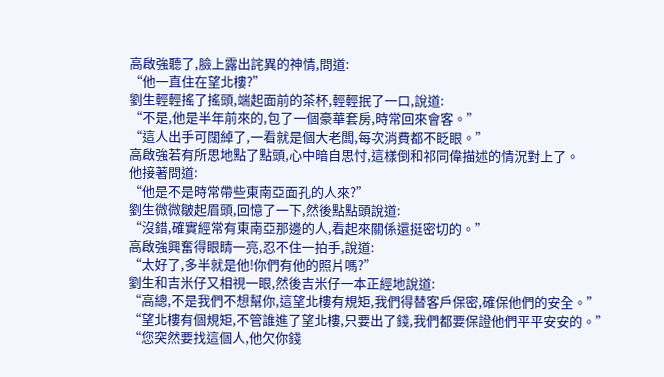高啟強聽了,臉上露出詫異的神情,問道:
“他一直住在望北樓?”
劉生輕輕搖了搖頭,端起面前的茶杯,輕輕抿了一口,說道:
“不是,他是半年前來的,包了一個豪華套房,時常回來會客。”
“這人出手可闊綽了,一看就是個大老闆,每次消費都不眨眼。”
高啟強若有所思地點了點頭,心中暗自思忖,這樣倒和祁同偉描述的情況對上了。
他接著問道:
“他是不是時常帶些東南亞面孔的人來?”
劉生微微皺起眉頭,回憶了一下,然後點點頭說道:
“沒錯,確實經常有東南亞那邊的人,看起來關係還挺密切的。”
高啟強興奮得眼睛一亮,忍不住一拍手,說道:
“太好了,多半就是他!你們有他的照片嗎?”
劉生和吉米仔又相視一眼,然後吉米仔一本正經地說道:
“高總,不是我們不想幫你,這望北樓有規矩,我們得替客戶保密,確保他們的安全。”
“望北樓有個規矩,不管誰進了望北樓,只要出了錢,我們都要保證他們平平安安的。”
“您突然要找這個人,他欠你錢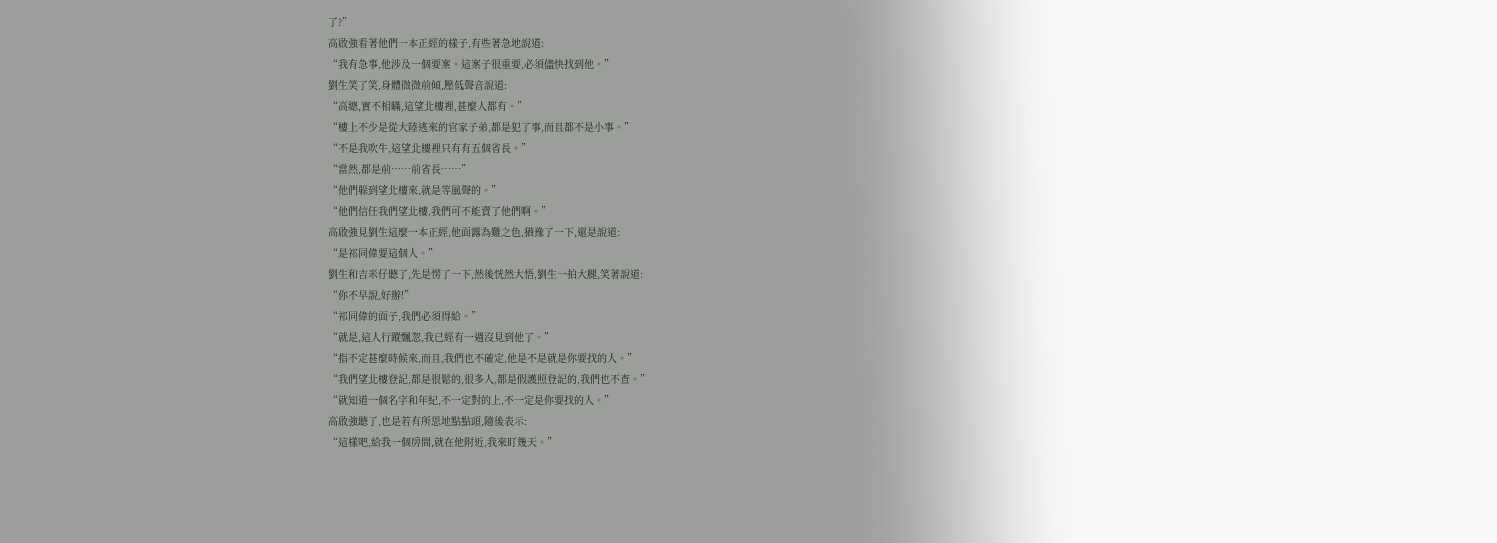了?”
高啟強看著他們一本正經的樣子,有些著急地說道:
“我有急事,他涉及一個要案。這案子很重要,必須儘快找到他。”
劉生笑了笑,身體微微前傾,壓低聲音說道:
“高總,實不相瞞,這望北樓裡,甚麼人都有。”
“樓上不少是從大陸逃來的官家子弟,都是犯了事,而且都不是小事。”
“不是我吹牛,這望北樓裡只有有五個省長。”
“當然,都是前……前省長……”
“他們躲到望北樓來,就是等風聲的。”
“他們信任我們望北樓,我們可不能賣了他們啊。”
高啟強見劉生這麼一本正經,他面露為難之色,猶豫了一下,還是說道:
“是祁同偉要這個人。”
劉生和吉米仔聽了,先是愣了一下,然後恍然大悟,劉生一拍大腿,笑著說道:
“你不早說,好辦!”
“祁同偉的面子,我們必須得給。”
“就是,這人行蹤飄忽,我已經有一週沒見到他了。”
“指不定甚麼時候來,而且,我們也不確定,他是不是就是你要找的人。”
“我們望北樓登記,都是很鬆的,很多人,都是假護照登記的,我們也不查。”
“就知道一個名字和年紀,不一定對的上,不一定是你要找的人。”
高啟強聽了,也是若有所思地點點頭,隨後表示:
“這樣吧,給我一個房間,就在他附近,我來盯幾天。”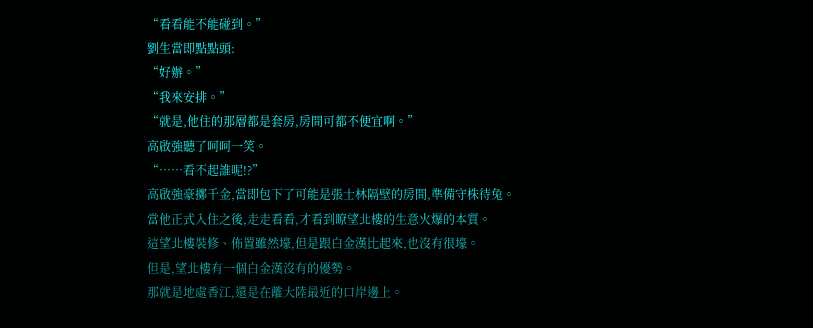“看看能不能碰到。”
劉生當即點點頭:
“好辦。”
“我來安排。”
“就是,他住的那層都是套房,房間可都不便宜啊。”
高啟強聽了呵呵一笑。
“……看不起誰呢!?”
高啟強豪擲千金,當即包下了可能是張士林隔壁的房間,準備守株待兔。
當他正式入住之後,走走看看,才看到瞭望北樓的生意火爆的本質。
這望北樓裝修、佈置雖然壕,但是跟白金漢比起來,也沒有很壕。
但是,望北樓有一個白金漢沒有的優勢。
那就是地處香江,還是在離大陸最近的口岸邊上。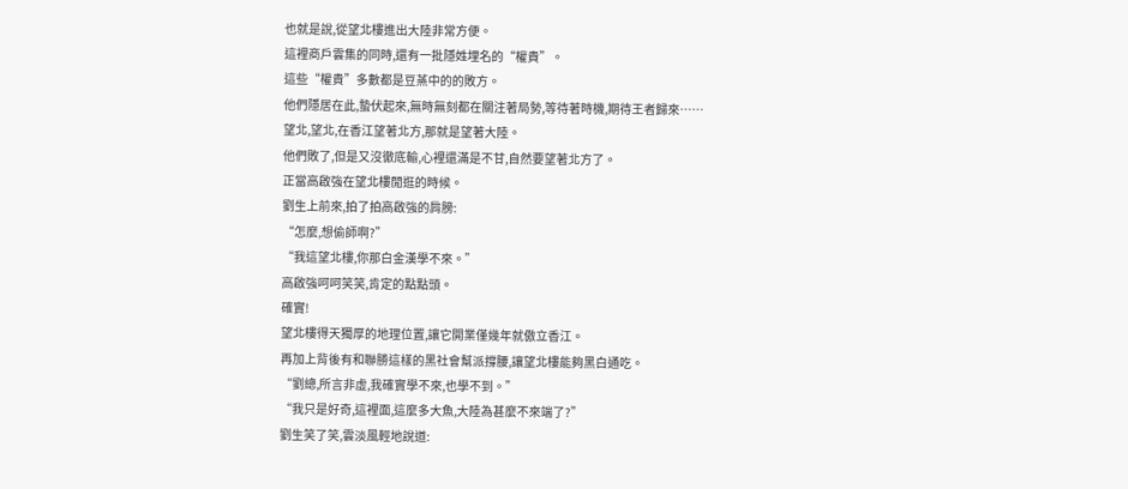也就是說,從望北樓進出大陸非常方便。
這裡商戶雲集的同時,還有一批隱姓埋名的“權貴”。
這些“權貴”多數都是豆蒸中的的敗方。
他們隱居在此,蟄伏起來,無時無刻都在關注著局勢,等待著時機,期待王者歸來……
望北,望北,在香江望著北方,那就是望著大陸。
他們敗了,但是又沒徹底輸,心裡還滿是不甘,自然要望著北方了。
正當高啟強在望北樓閒逛的時候。
劉生上前來,拍了拍高啟強的肩膀:
“怎麼,想偷師啊?”
“我這望北樓,你那白金漢學不來。”
高啟強呵呵笑笑,肯定的點點頭。
確實!
望北樓得天獨厚的地理位置,讓它開業僅幾年就傲立香江。
再加上背後有和聯勝這樣的黑社會幫派撐腰,讓望北樓能夠黑白通吃。
“劉總,所言非虛,我確實學不來,也學不到。”
“我只是好奇,這裡面,這麼多大魚,大陸為甚麼不來端了?”
劉生笑了笑,雲淡風輕地說道: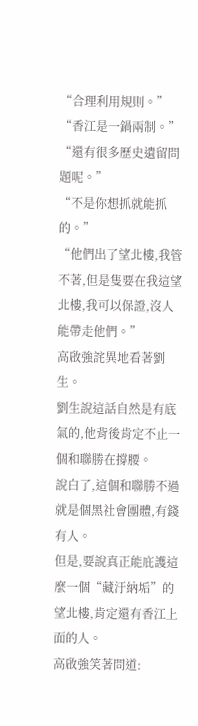“合理利用規則。”
“香江是一鍋兩制。”
“還有很多歷史遺留問題呢。”
“不是你想抓就能抓的。”
“他們出了望北樓,我管不著,但是隻要在我這望北樓,我可以保證,沒人能帶走他們。”
高啟強詫異地看著劉生。
劉生說這話自然是有底氣的,他背後肯定不止一個和聯勝在撐腰。
說白了,這個和聯勝不過就是個黑社會團體,有錢有人。
但是,要說真正能庇護這麼一個“藏汙納垢”的望北樓,肯定還有香江上面的人。
高啟強笑著問道: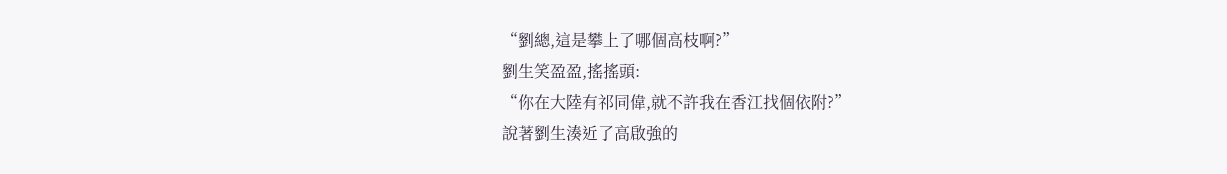“劉總,這是攀上了哪個高枝啊?”
劉生笑盈盈,搖搖頭:
“你在大陸有祁同偉,就不許我在香江找個依附?”
說著劉生湊近了高啟強的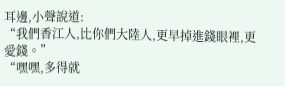耳邊,小聲說道:
“我們香江人,比你們大陸人,更早掉進錢眼裡,更愛錢。”
“嘿嘿,多得就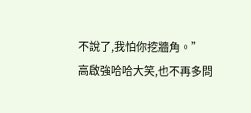不說了,我怕你挖牆角。”
高啟強哈哈大笑,也不再多問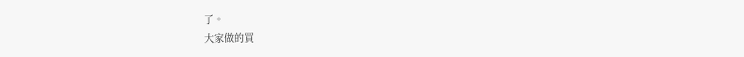了。
大家做的買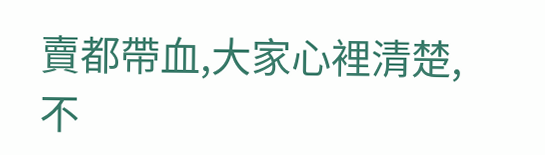賣都帶血,大家心裡清楚,不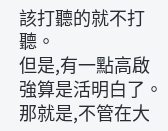該打聽的就不打聽。
但是,有一點高啟強算是活明白了。
那就是,不管在大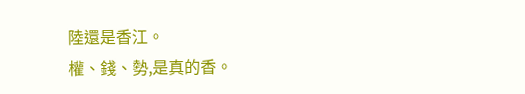陸還是香江。
權、錢、勢,是真的香。